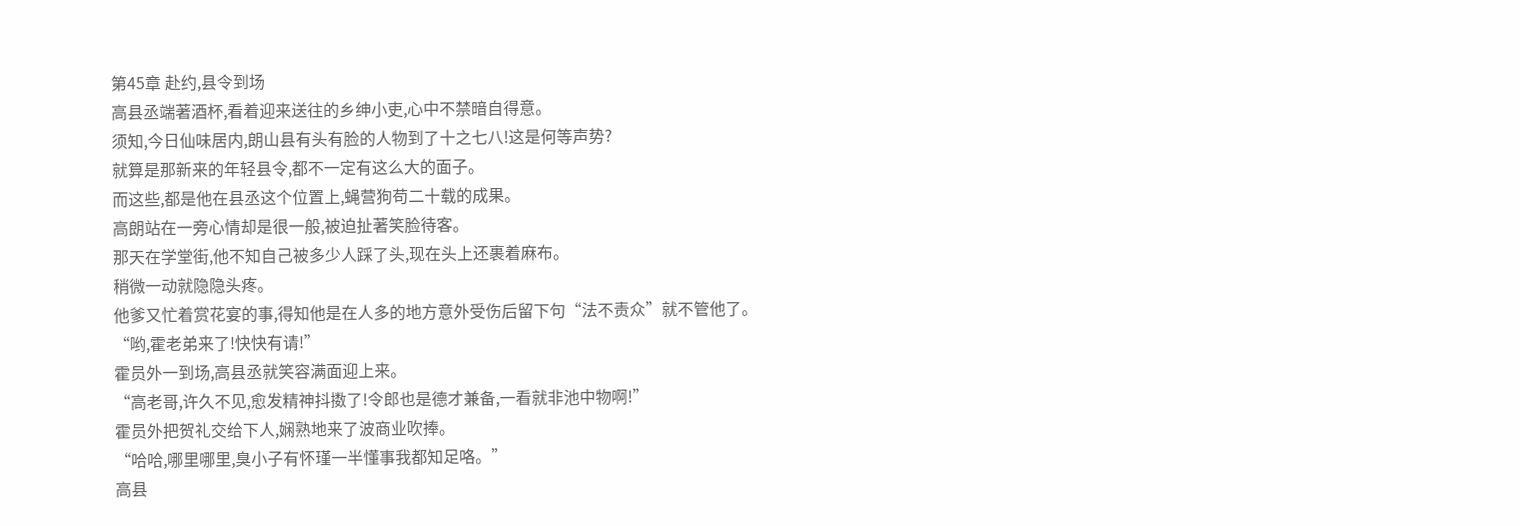第45章 赴约,县令到场
高县丞端著酒杯,看着迎来送往的乡绅小吏,心中不禁暗自得意。
须知,今日仙味居内,朗山县有头有脸的人物到了十之七八!这是何等声势?
就算是那新来的年轻县令,都不一定有这么大的面子。
而这些,都是他在县丞这个位置上,蝇营狗苟二十载的成果。
高朗站在一旁心情却是很一般,被迫扯著笑脸待客。
那天在学堂街,他不知自己被多少人踩了头,现在头上还裹着麻布。
稍微一动就隐隐头疼。
他爹又忙着赏花宴的事,得知他是在人多的地方意外受伤后留下句“法不责众”就不管他了。
“哟,霍老弟来了!快快有请!”
霍员外一到场,高县丞就笑容满面迎上来。
“高老哥,许久不见,愈发精神抖擞了!令郎也是德才兼备,一看就非池中物啊!”
霍员外把贺礼交给下人,娴熟地来了波商业吹捧。
“哈哈,哪里哪里,臭小子有怀瑾一半懂事我都知足咯。”
高县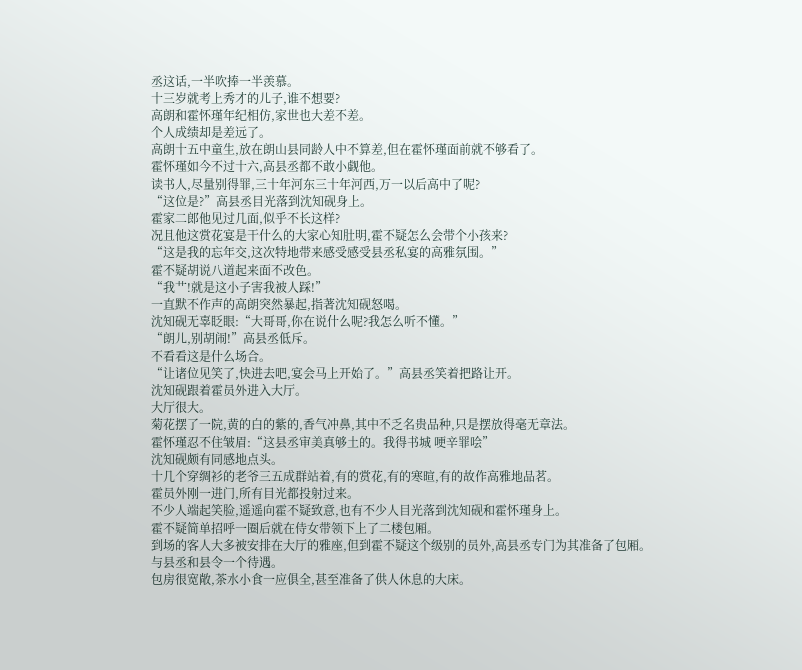丞这话,一半吹捧一半羡慕。
十三岁就考上秀才的儿子,谁不想要?
高朗和霍怀瑾年纪相仿,家世也大差不差。
个人成绩却是差远了。
高朗十五中童生,放在朗山县同龄人中不算差,但在霍怀瑾面前就不够看了。
霍怀瑾如今不过十六,高县丞都不敢小觑他。
读书人,尽量别得罪,三十年河东三十年河西,万一以后高中了呢?
“这位是?”高县丞目光落到沈知砚身上。
霍家二郎他见过几面,似乎不长这样?
况且他这赏花宴是干什么的大家心知肚明,霍不疑怎么会带个小孩来?
“这是我的忘年交,这次特地带来感受感受县丞私宴的高雅氛围。”
霍不疑胡说八道起来面不改色。
“我艹!就是这小子害我被人踩!”
一直默不作声的高朗突然暴起,指著沈知砚怒喝。
沈知砚无辜眨眼:“大哥哥,你在说什么呢?我怎么听不懂。”
“朗儿,别胡闹!”高县丞低斥。
不看看这是什么场合。
“让诸位见笑了,快进去吧,宴会马上开始了。”高县丞笑着把路让开。
沈知砚跟着霍员外进入大厅。
大厅很大。
菊花摆了一院,黄的白的紫的,香气冲鼻,其中不乏名贵品种,只是摆放得毫无章法。
霍怀瑾忍不住皱眉:“这县丞审美真够土的。我得书城 哽辛罪哙”
沈知砚颇有同感地点头。
十几个穿绸衫的老爷三五成群站着,有的赏花,有的寒暄,有的故作高雅地品茗。
霍员外刚一进门,所有目光都投射过来。
不少人端起笑脸,遥遥向霍不疑致意,也有不少人目光落到沈知砚和霍怀瑾身上。
霍不疑简单招呼一圈后就在侍女带领下上了二楼包厢。
到场的客人大多被安排在大厅的雅座,但到霍不疑这个级别的员外,高县丞专门为其准备了包厢。
与县丞和县令一个待遇。
包房很宽敞,茶水小食一应俱全,甚至准备了供人休息的大床。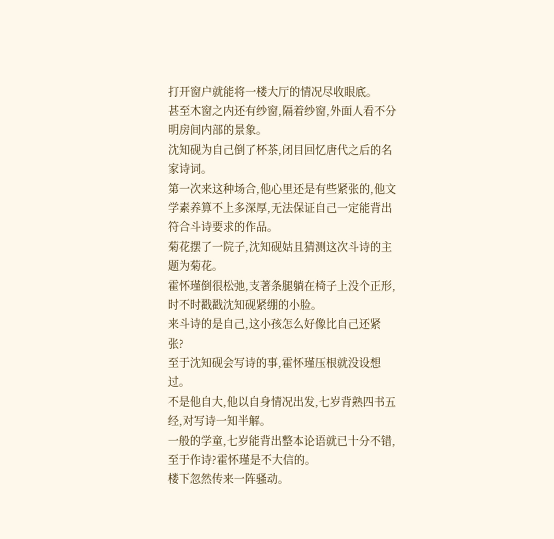打开窗户就能将一楼大厅的情况尽收眼底。
甚至木窗之内还有纱窗,隔着纱窗,外面人看不分明房间内部的景象。
沈知砚为自己倒了杯茶,闭目回忆唐代之后的名家诗词。
第一次来这种场合,他心里还是有些紧张的,他文学素养算不上多深厚,无法保证自己一定能背出符合斗诗要求的作品。
菊花摆了一院子,沈知砚姑且猜测这次斗诗的主题为菊花。
霍怀瑾倒很松弛,支著条腿躺在椅子上没个正形,时不时戳戳沈知砚紧绷的小脸。
来斗诗的是自己,这小孩怎么好像比自己还紧张?
至于沈知砚会写诗的事,霍怀瑾压根就没设想过。
不是他自大,他以自身情况出发,七岁背熟四书五经,对写诗一知半解。
一般的学童,七岁能背出整本论语就已十分不错,至于作诗?霍怀瑾是不大信的。
楼下忽然传来一阵骚动。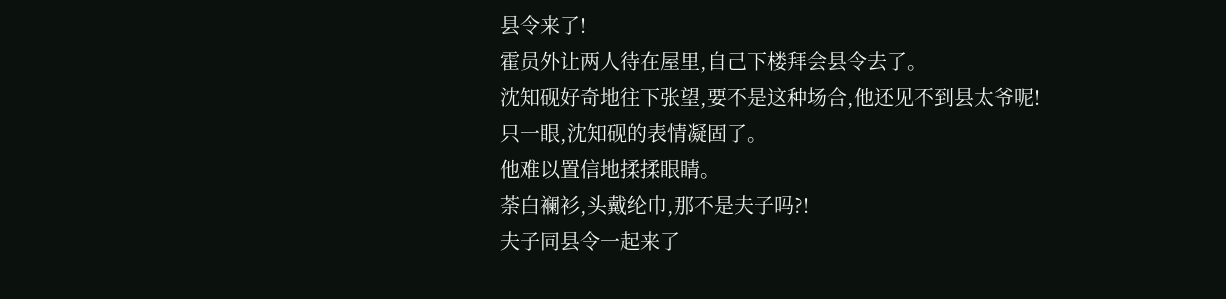县令来了!
霍员外让两人待在屋里,自己下楼拜会县令去了。
沈知砚好奇地往下张望,要不是这种场合,他还见不到县太爷呢!
只一眼,沈知砚的表情凝固了。
他难以置信地揉揉眼睛。
荼白襕衫,头戴纶巾,那不是夫子吗?!
夫子同县令一起来了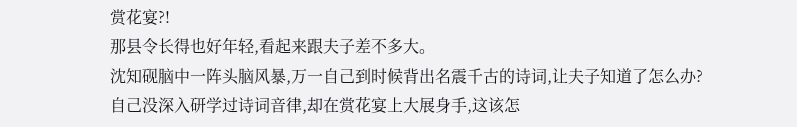赏花宴?!
那县令长得也好年轻,看起来跟夫子差不多大。
沈知砚脑中一阵头脑风暴,万一自己到时候背出名震千古的诗词,让夫子知道了怎么办?
自己没深入研学过诗词音律,却在赏花宴上大展身手,这该怎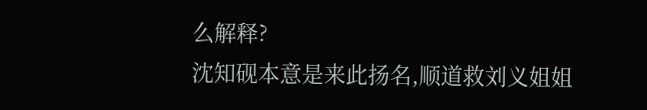么解释?
沈知砚本意是来此扬名,顺道救刘义姐姐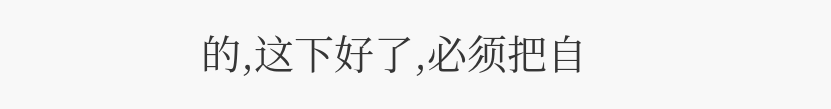的,这下好了,必须把自